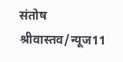संतोष श्रीवास्तव/न्यूज11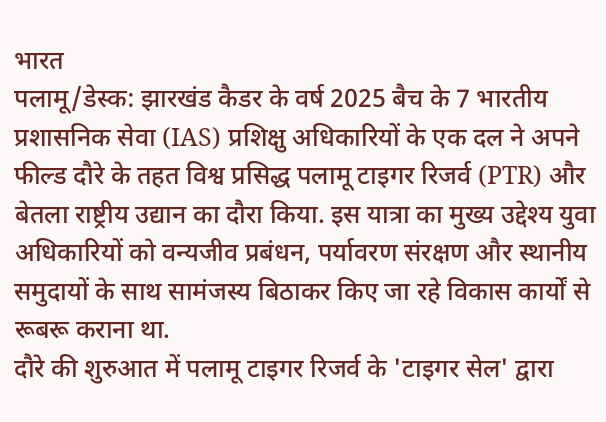भारत
पलामू/डेस्क: झारखंड कैडर के वर्ष 2025 बैच के 7 भारतीय प्रशासनिक सेवा (IAS) प्रशिक्षु अधिकारियों के एक दल ने अपने फील्ड दौरे के तहत विश्व प्रसिद्ध पलामू टाइगर रिजर्व (PTR) और बेतला राष्ट्रीय उद्यान का दौरा किया. इस यात्रा का मुख्य उद्देश्य युवा अधिकारियों को वन्यजीव प्रबंधन, पर्यावरण संरक्षण और स्थानीय समुदायों के साथ सामंजस्य बिठाकर किए जा रहे विकास कार्यों से रूबरू कराना था.
दौरे की शुरुआत में पलामू टाइगर रिजर्व के 'टाइगर सेल' द्वारा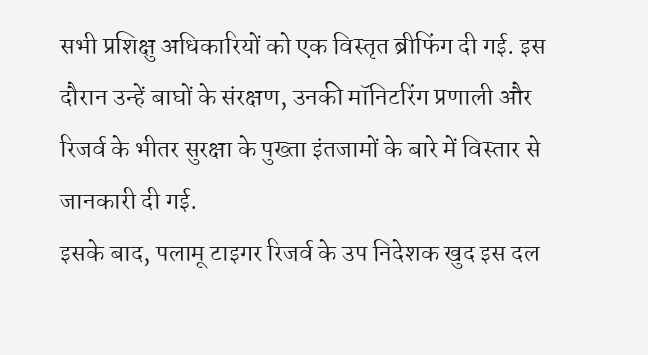सभी प्रशिक्षु अधिकारियों को एक विस्तृत ब्रीफिंग दी गई. इस दौरान उन्हें बाघों के संरक्षण, उनकी मॉनिटरिंग प्रणाली और रिजर्व के भीतर सुरक्षा के पुख्ता इंतजामों के बारे में विस्तार से जानकारी दी गई.
इसके बाद, पलामू टाइगर रिजर्व के उप निदेशक खुद इस दल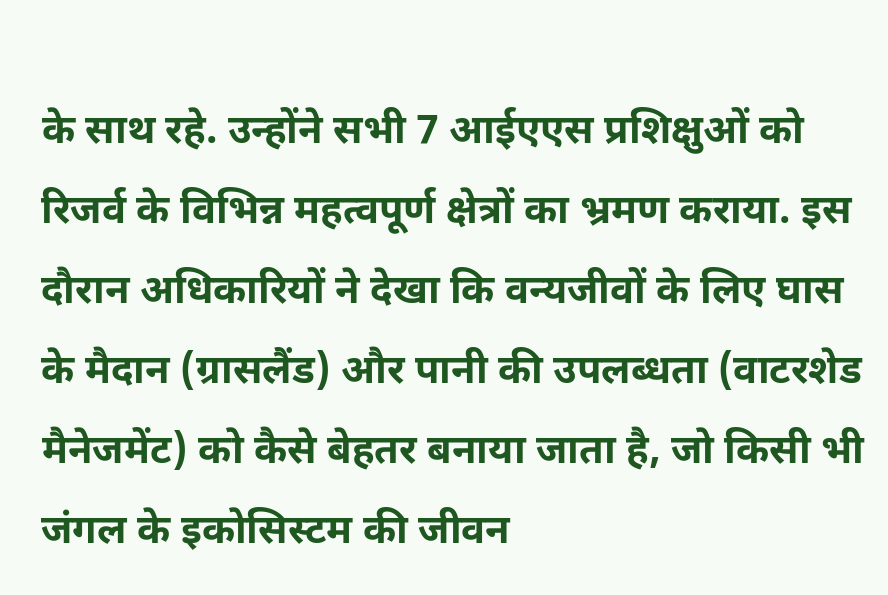के साथ रहे. उन्होंने सभी 7 आईएएस प्रशिक्षुओं को रिजर्व के विभिन्न महत्वपूर्ण क्षेत्रों का भ्रमण कराया. इस दौरान अधिकारियों ने देखा कि वन्यजीवों के लिए घास के मैदान (ग्रासलैंड) और पानी की उपलब्धता (वाटरशेड मैनेजमेंट) को कैसे बेहतर बनाया जाता है, जो किसी भी जंगल के इकोसिस्टम की जीवन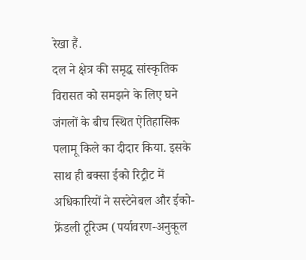रेखा हैं.
दल ने क्षेत्र की समृद्ध सांस्कृतिक विरासत को समझने के लिए घने जंगलों के बीच स्थित ऐतिहासिक पलामू किले का दीदार किया. इसके साथ ही बक्सा ईको रिट्रीट में अधिकारियों ने सस्टेनेबल और ईको-फ्रेंडली टूरिज्म (पर्यावरण-अनुकूल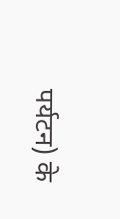पर्यटन) के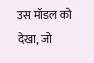उस मॉडल को देखा, जो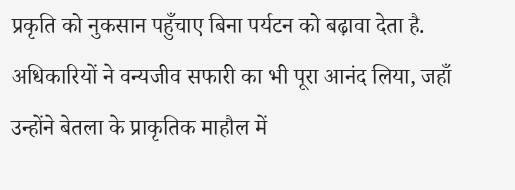प्रकृति को नुकसान पहुँचाए बिना पर्यटन को बढ़ावा देता है. अधिकारियों ने वन्यजीव सफारी का भी पूरा आनंद लिया, जहाँ उन्होंने बेतला के प्राकृतिक माहौल में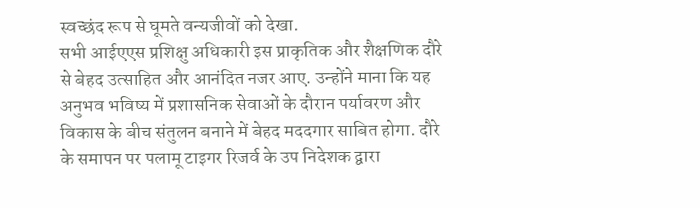स्वच्छंद रूप से घूमते वन्यजीवों को देखा.
सभी आईएएस प्रशिक्षु अधिकारी इस प्राकृतिक और शैक्षणिक दौरे से बेहद उत्साहित और आनंदित नजर आए. उन्होंने माना कि यह अनुभव भविष्य में प्रशासनिक सेवाओं के दौरान पर्यावरण और विकास के बीच संतुलन बनाने में बेहद मददगार साबित होगा. दौरे के समापन पर पलामू टाइगर रिजर्व के उप निदेशक द्वारा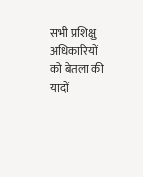सभी प्रशिक्षु अधिकारियों को बेतला की यादों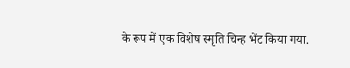के रूप में एक विशेष स्मृति चिन्ह भेंट किया गया.